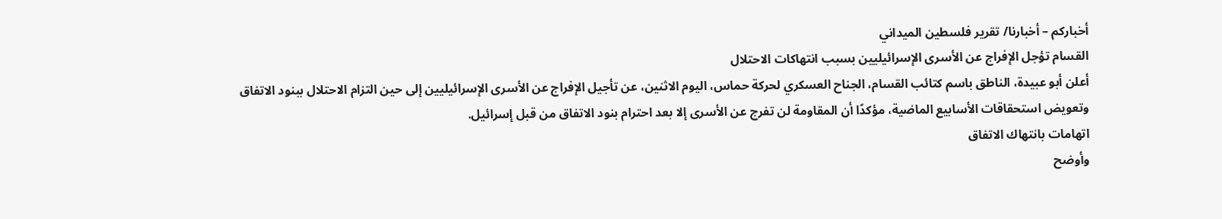أخباركم – أخبارنا/ تقرير فلسطين الميداني
القسام تؤجل الإفراج عن الأسرى الإسرائيليين بسبب انتهاكات الاحتلال
أعلن أبو عبيدة، الناطق باسم كتائب القسام، الجناح العسكري لحركة حماس، اليوم الاثنين، عن تأجيل الإفراج عن الأسرى الإسرائيليين إلى حين التزام الاحتلال ببنود الاتفاق وتعويض استحقاقات الأسابيع الماضية، مؤكدًا أن المقاومة لن تفرج عن الأسرى إلا بعد احترام بنود الاتفاق من قبل إسرائيل.
اتهامات بانتهاك الاتفاق
وأوضح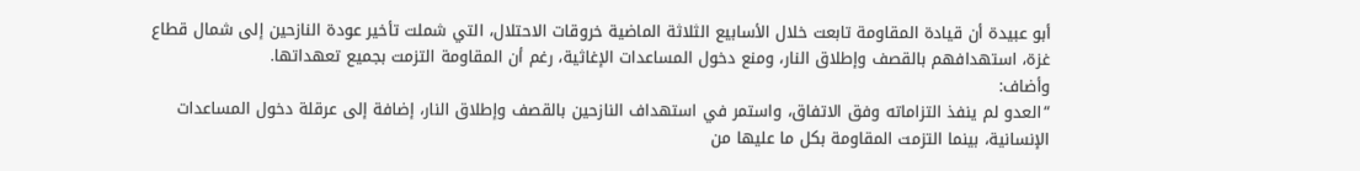أبو عبيدة أن قيادة المقاومة تابعت خلال الأسابيع الثلاثة الماضية خروقات الاحتلال، التي شملت تأخير عودة النازحين إلى شمال قطاع غزة، استهدافهم بالقصف وإطلاق النار، ومنع دخول المساعدات الإغاثية، رغم أن المقاومة التزمت بجميع تعهداتها.
وأضاف:
“العدو لم ينفذ التزاماته وفق الاتفاق، واستمر في استهداف النازحين بالقصف وإطلاق النار، إضافة إلى عرقلة دخول المساعدات الإنسانية، بينما التزمت المقاومة بكل ما عليها من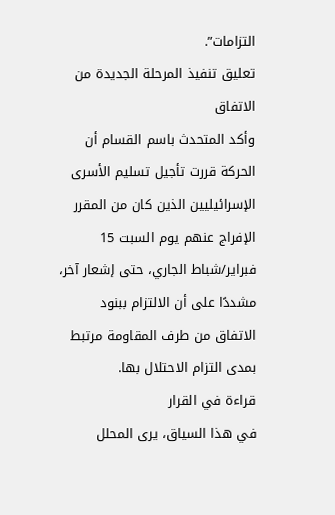التزامات”.
تعليق تنفيذ المرحلة الجديدة من الاتفاق
وأكد المتحدث باسم القسام أن الحركة قررت تأجيل تسليم الأسرى الإسرائيليين الذين كان من المقرر الإفراج عنهم يوم السبت 15 فبراير/شباط الجاري، حتى إشعار آخر، مشددًا على أن الالتزام ببنود الاتفاق من طرف المقاومة مرتبط بمدى التزام الاحتلال بها.
قراءة في القرار
في هذا السياق، يرى المحلل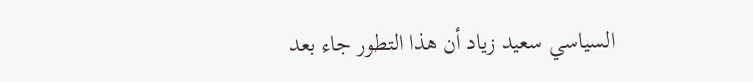السياسي سعيد زياد أن هذا التطور جاء بعد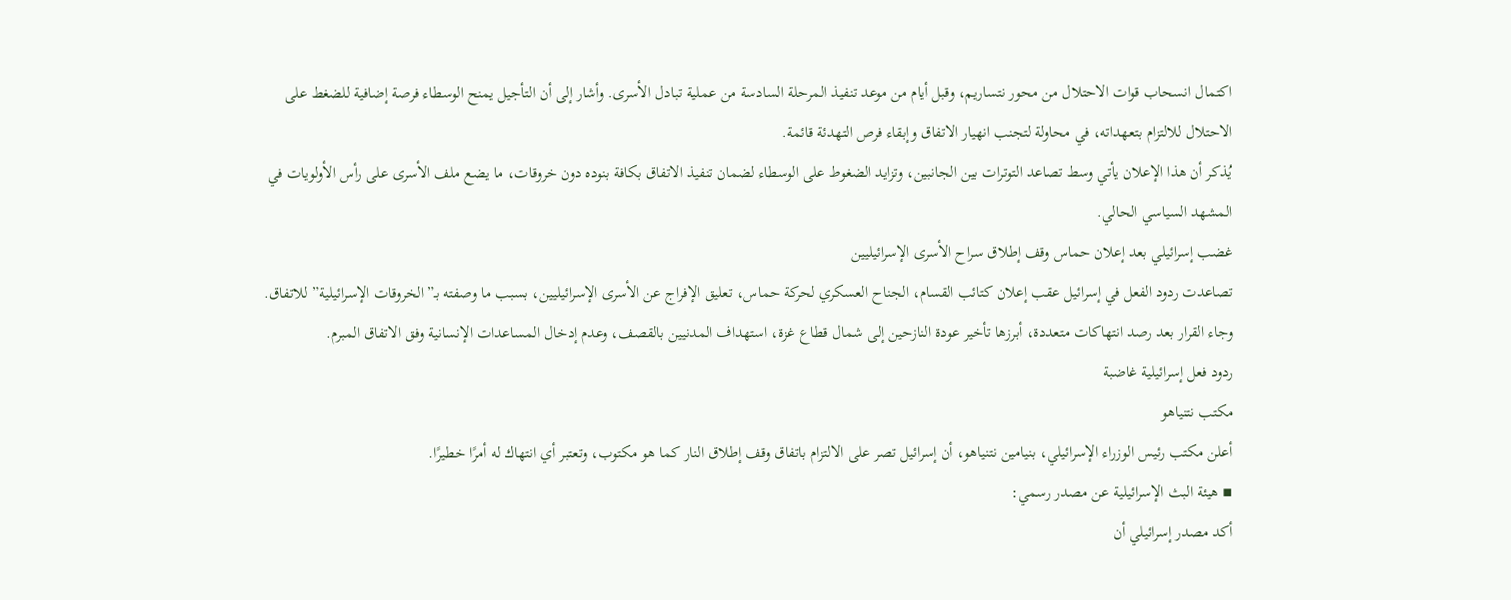اكتمال انسحاب قوات الاحتلال من محور نتساريم، وقبل أيام من موعد تنفيذ المرحلة السادسة من عملية تبادل الأسرى. وأشار إلى أن التأجيل يمنح الوسطاء فرصة إضافية للضغط على الاحتلال للالتزام بتعهداته، في محاولة لتجنب انهيار الاتفاق وإبقاء فرص التهدئة قائمة.
يُذكر أن هذا الإعلان يأتي وسط تصاعد التوترات بين الجانبين، وتزايد الضغوط على الوسطاء لضمان تنفيذ الاتفاق بكافة بنوده دون خروقات، ما يضع ملف الأسرى على رأس الأولويات في المشهد السياسي الحالي.
غضب إسرائيلي بعد إعلان حماس وقف إطلاق سراح الأسرى الإسرائيليين
تصاعدت ردود الفعل في إسرائيل عقب إعلان كتائب القسام، الجناح العسكري لحركة حماس، تعليق الإفراج عن الأسرى الإسرائيليين، بسبب ما وصفته بـ”الخروقات الإسرائيلية” للاتفاق. وجاء القرار بعد رصد انتهاكات متعددة، أبرزها تأخير عودة النازحين إلى شمال قطاع غزة، استهداف المدنيين بالقصف، وعدم إدخال المساعدات الإنسانية وفق الاتفاق المبرم.
ردود فعل إسرائيلية غاضبة
مكتب نتنياهو
أعلن مكتب رئيس الوزراء الإسرائيلي، بنيامين نتنياهو، أن إسرائيل تصر على الالتزام باتفاق وقف إطلاق النار كما هو مكتوب، وتعتبر أي انتهاك له أمرًا خطيرًا.
▪ هيئة البث الإسرائيلية عن مصدر رسمي:
أكد مصدر إسرائيلي أن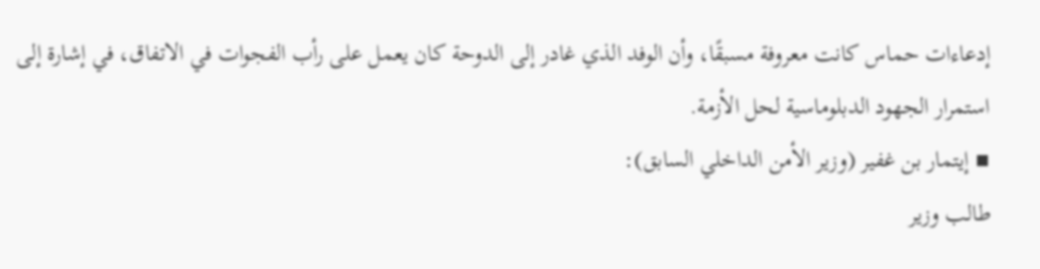إدعاءات حماس كانت معروفة مسبقًا، وأن الوفد الذي غادر إلى الدوحة كان يعمل على رأب الفجوات في الاتفاق، في إشارة إلى استمرار الجهود الدبلوماسية لحل الأزمة.
▪ إيتمار بن غفير (وزير الأمن الداخلي السابق):
طالب وزير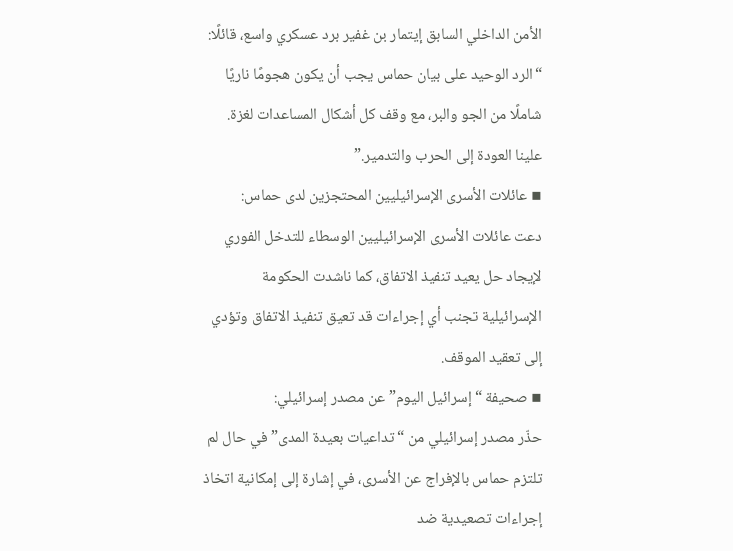الأمن الداخلي السابق إيتمار بن غفير برد عسكري واسع، قائلًا:
“الرد الوحيد على بيان حماس يجب أن يكون هجومًا ناريًا شاملًا من الجو والبر، مع وقف كل أشكال المساعدات لغزة. علينا العودة إلى الحرب والتدمير.”
▪ عائلات الأسرى الإسرائيليين المحتجزين لدى حماس:
دعت عائلات الأسرى الإسرائيليين الوسطاء للتدخل الفوري لإيجاد حل يعيد تنفيذ الاتفاق، كما ناشدت الحكومة الإسرائيلية تجنب أي إجراءات قد تعيق تنفيذ الاتفاق وتؤدي إلى تعقيد الموقف.
▪ صحيفة “إسرائيل اليوم” عن مصدر إسرائيلي:
حذّر مصدر إسرائيلي من “تداعيات بعيدة المدى” في حال لم تلتزم حماس بالإفراج عن الأسرى، في إشارة إلى إمكانية اتخاذ إجراءات تصعيدية ضد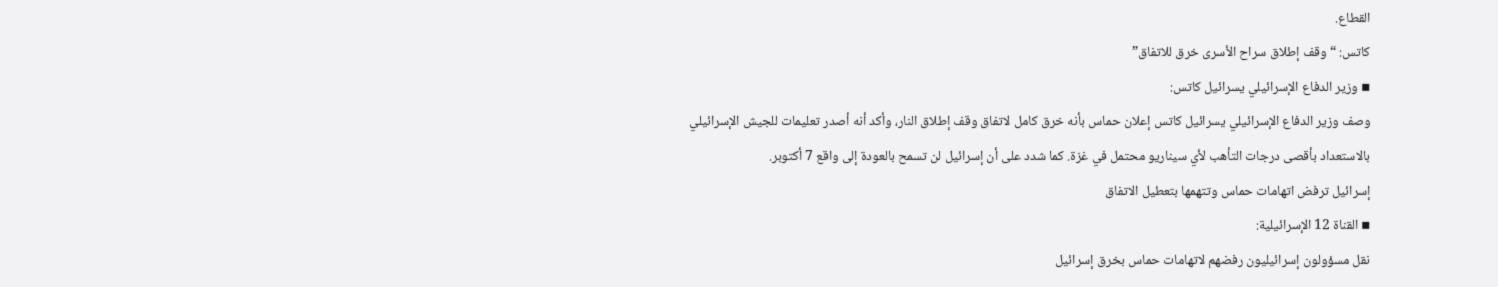القطاع.
كاتس: “وقف إطلاق سراح الأسرى خرق للاتفاق”
▪ وزير الدفاع الإسرائيلي يسرائيل كاتس:
وصف وزير الدفاع الإسرائيلي يسرائيل كاتس إعلان حماس بأنه خرق كامل لاتفاق وقف إطلاق النار، وأكد أنه أصدر تعليمات للجيش الإسرائيلي بالاستعداد بأقصى درجات التأهب لأي سيناريو محتمل في غزة. كما شدد على أن إسرائيل لن تسمح بالعودة إلى واقع 7 أكتوبر.
إسرائيل ترفض اتهامات حماس وتتهمها بتعطيل الاتفاق
▪ القناة 12 الإسرائيلية:
نقل مسؤولون إسرائيليون رفضهم لاتهامات حماس بخرق إسرائيل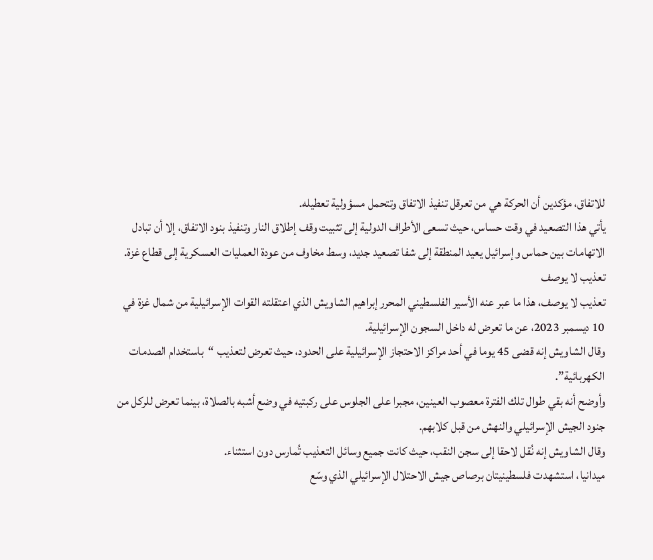للاتفاق، مؤكدين أن الحركة هي من تعرقل تنفيذ الاتفاق وتتحمل مسؤولية تعطيله.
يأتي هذا التصعيد في وقت حساس، حيث تسعى الأطراف الدولية إلى تثبيت وقف إطلاق النار وتنفيذ بنود الاتفاق، إلا أن تبادل الاتهامات بين حماس وإسرائيل يعيد المنطقة إلى شفا تصعيد جديد، وسط مخاوف من عودة العمليات العسكرية إلى قطاع غزة.
تعذيب لا يوصف
تعذيب لا يوصف، هذا ما عبر عنه الأسير الفلسطيني المحرر إبراهيم الشاويش الذي اعتقلته القوات الإسرائيلية من شمال غزة في 10 ديسمبر 2023، عن ما تعرض له داخل السجون الإسرائيلية.
وقال الشاويش إنه قضى 45 يوما في أحد مراكز الاحتجاز الإسرائيلية على الحدود، حيث تعرض لتعذيب “باستخدام الصدمات الكهربائية”.
وأوضح أنه بقي طوال تلك الفترة معصوب العينين، مجبرا على الجلوس على ركبتيه في وضع أشبه بالصلاة، بينما تعرض للركل من جنود الجيش الإسرائيلي والنهش من قبل كلابهم.
وقال الشاويش إنه نُقل لاحقا إلى سجن النقب، حيث كانت جميع وسائل التعذيب تُمارس دون استثناء.
ميدانيا، استشهدت فلسطينيتان برصاص جيش الاحتلال الإسرائيلي الذي وسّع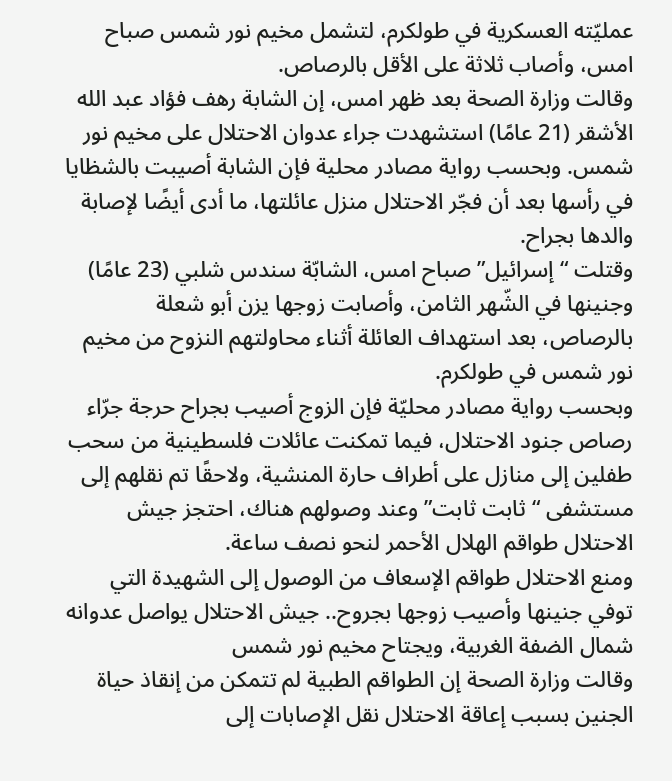عمليّته العسكرية في طولكرم، لتشمل مخيم نور شمس صباح امس، وأصاب ثلاثة على الأقل بالرصاص.
وقالت وزارة الصحة بعد ظهر امس، إن الشابة رهف فؤاد عبد الله الأشقر (21 عامًا) استشهدت جراء عدوان الاحتلال على مخيم نور شمس. وبحسب رواية مصادر محلية فإن الشابة أصيبت بالشظايا في رأسها بعد أن فجّر الاحتلال منزل عائلتها، ما أدى أيضًا لإصابة والدها بجراح.
وقتلت “إسرائيل” صباح امس، الشابّة سندس شلبي (23 عامًا) وجنينها في الشّهر الثامن، وأصابت زوجها يزن أبو شعلة بالرصاص، بعد استهداف العائلة أثناء محاولتهم النزوح من مخيم نور شمس في طولكرم.
وبحسب رواية مصادر محليّة فإن الزوج أصيب بجراح حرجة جرّاء رصاص جنود الاحتلال، فيما تمكنت عائلات فلسطينية من سحب طفلين إلى منازل على أطراف حارة المنشية، ولاحقًا تم نقلهم إلى مستشفى “ثابت ثابت” وعند وصولهم هناك، احتجز جيش الاحتلال طواقم الهلال الأحمر لنحو نصف ساعة.
ومنع الاحتلال طواقم الإسعاف من الوصول إلى الشهيدة التي توفي جنينها وأصيب زوجها بجروح.. جيش الاحتلال يواصل عدوانه شمال الضفة الغربية، ويجتاح مخيم نور شمس
وقالت وزارة الصحة إن الطواقم الطبية لم تتمكن من إنقاذ حياة الجنين بسبب إعاقة الاحتلال نقل الإصابات إلى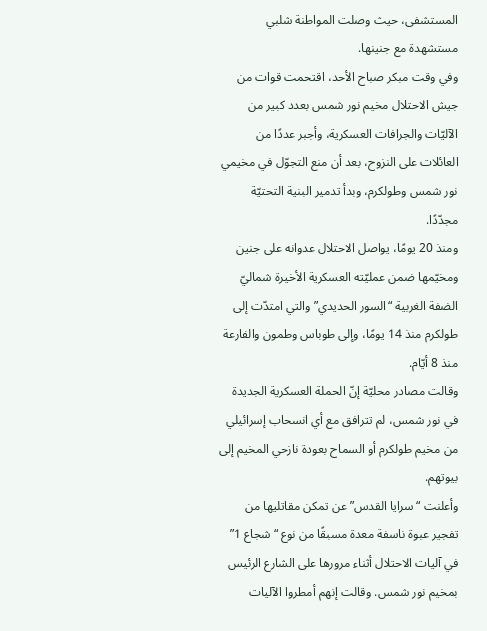المستشفى، حيث وصلت المواطنة شلبي مستشهدة مع جنينها.
وفي وقت مبكر صباح الأحد، اقتحمت قوات من جيش الاحتلال مخيم نور شمس بعدد كبير من الآليّات والجرافات العسكرية، وأجبر عددًا من العائلات على النزوح، بعد أن منع التجوّل في مخيمي نور شمس وطولكرم، وبدأ تدمير البنية التحتيّة مجدّدًا.
ومنذ 20 يومًا، يواصل الاحتلال عدوانه على جنين ومخيّمها ضمن عمليّته العسكرية الأخيرة شماليّ الضفة الغربية “السور الحديدي” والتي امتدّت إلى طولكرم منذ 14 يومًا، وإلى طوباس وطمون والفارعة منذ 8 أيّام.
وقالت مصادر محليّة إنّ الحملة العسكرية الجديدة في نور شمس، لم تترافق مع أي انسحاب إسرائيلي من مخيم طولكرم أو السماح بعودة نازحي المخيم إلى بيوتهم.
وأعلنت “سرايا القدس” عن تمكن مقاتليها من تفجير عبوة ناسفة معدة مسبقًا من نوع “شجاع 1” في آليات الاحتلال أثناء مرورها على الشارع الرئيس بمخيم نور شمس. وقالت إنهم أمطروا الآليات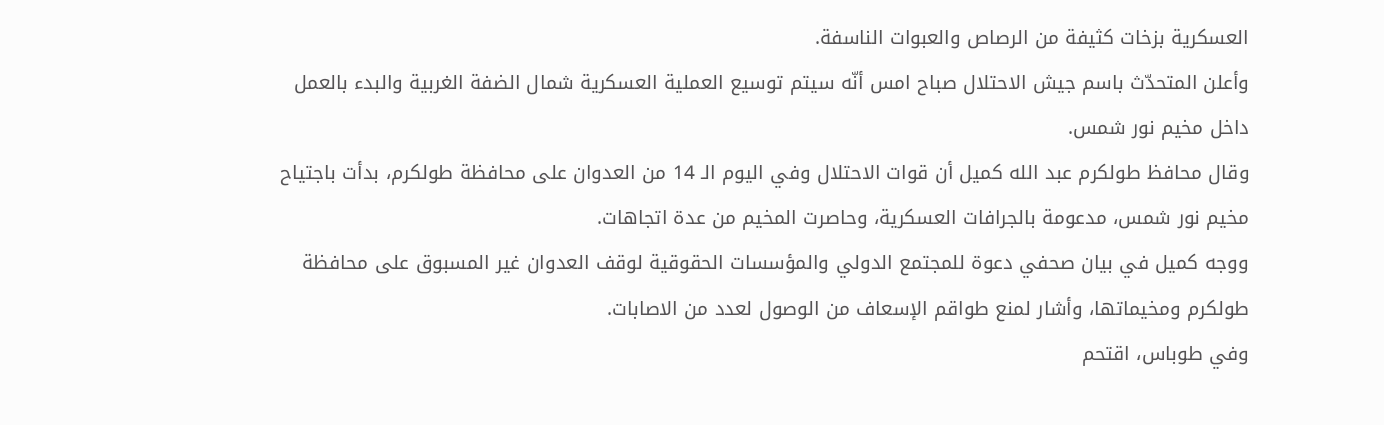العسكرية بزخات كثيفة من الرصاص والعبوات الناسفة.
وأعلن المتحدّث باسم جيش الاحتلال صباح امس أنّه سيتم توسيع العملية العسكرية شمال الضفة الغربية والبدء بالعمل داخل مخيم نور شمس.
وقال محافظ طولكرم عبد الله كميل أن قوات الاحتلال وفي اليوم الـ 14 من العدوان على محافظة طولكرم، بدأت باجتياح مخيم نور شمس، مدعومة بالجرافات العسكرية، وحاصرت المخيم من عدة اتجاهات.
ووجه كميل في بيان صحفي دعوة للمجتمع الدولي والمؤسسات الحقوقية لوقف العدوان غير المسبوق على محافظة طولكرم ومخيماتها، وأشار لمنع طواقم الإسعاف من الوصول لعدد من الاصابات.
وفي طوباس، اقتحم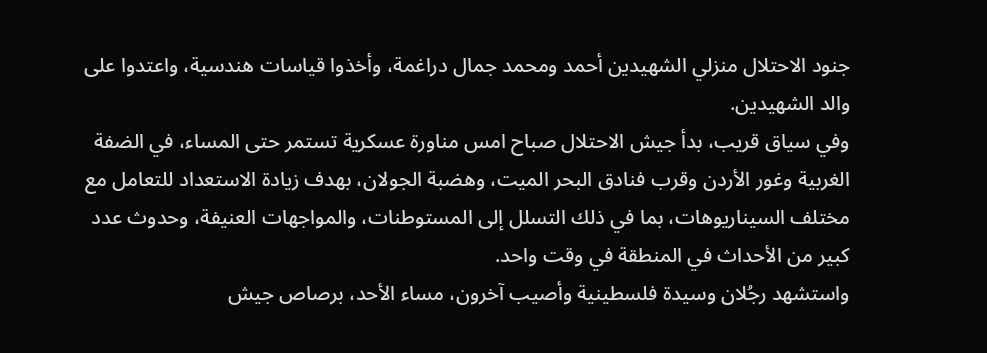جنود الاحتلال منزلي الشهيدين أحمد ومحمد جمال دراغمة، وأخذوا قياسات هندسية، واعتدوا على والد الشهيدين.
وفي سياق قريب، بدأ جيش الاحتلال صباح امس مناورة عسكرية تستمر حتى المساء، في الضفة الغربية وغور الأردن وقرب فنادق البحر الميت، وهضبة الجولان، بهدف زيادة الاستعداد للتعامل مع مختلف السيناريوهات، بما في ذلك التسلل إلى المستوطنات، والمواجهات العنيفة، وحدوث عدد كبير من الأحداث في المنطقة في وقت واحد.
واستشهد رجُلان وسيدة فلسطينية وأصيب آخرون، مساء الأحد، برصاص جيش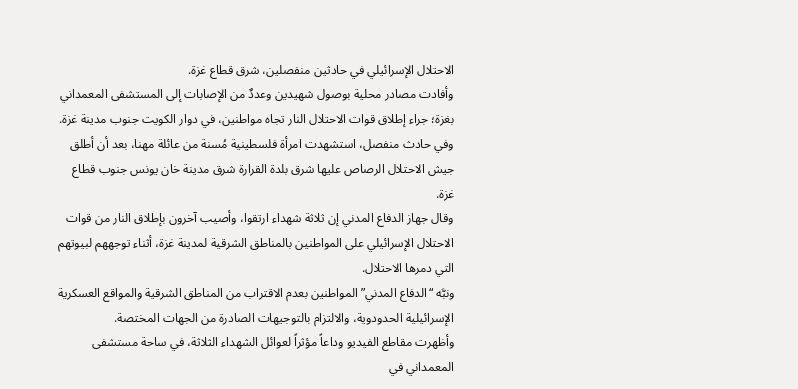الاحتلال الإسرائيلي في حادثين منفصلين، شرق قطاع غزة.
وأفادت مصادر محلية بوصول شهيدين وعددٌ من الإصابات إلى المستشفى المعمداني بغزة؛ جراء إطلاق قوات الاحتلال النار تجاه مواطنين، في دوار الكويت جنوب مدينة غزة.
وفي حادث منفصل، استشهدت امرأة فلسطينية مُسنة من عائلة مهنا، بعد أن أطلق جيش الاحتلال الرصاص عليها شرق بلدة القرارة شرق مدينة خان يونس جنوب قطاع غزة.
وقال جهاز الدفاع المدني إن ثلاثة شهداء ارتقوا، وأصيب آخرون بإطلاق النار من قوات الاحتلال الإسرائيلي على المواطنين بالمناطق الشرقية لمدينة غزة، أثناء توجههم لبيوتهم التي دمرها الاحتلال.
ونبَّه “الدفاع المدني” المواطنين بعدم الاقتراب من المناطق الشرقية والمواقع العسكرية الإسرائيلية الحدودوية، والالتزام بالتوجيهات الصادرة من الجهات المختصة.
وأظهرت مقاطع الفيديو وداعاً مؤثراً لعوائل الشهداء الثلاثة، في ساحة مستشفى المعمداني في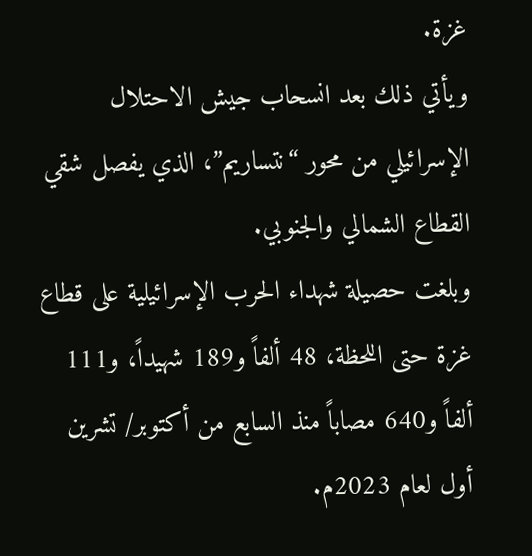غزة.
ويأتي ذلك بعد انسحاب جيش الاحتلال الإسرائيلي من محور “نتساريم”، الذي يفصل شقي القطاع الشمالي والجنوبي.
وبلغت حصيلة شهداء الحرب الإسرائيلية على قطاع غزة حتى اللحظة، 48 ألفاً و189 شهيداً، و111 ألفاً و640 مصاباً منذ السابع من أكتوبر/ تشرين أول لعام 2023م.